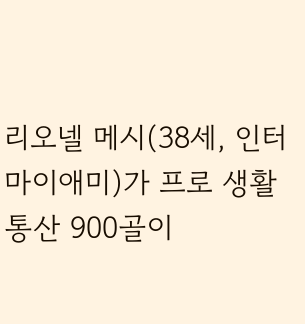리오넬 메시(38세, 인터 마이애미)가 프로 생활 통산 900골이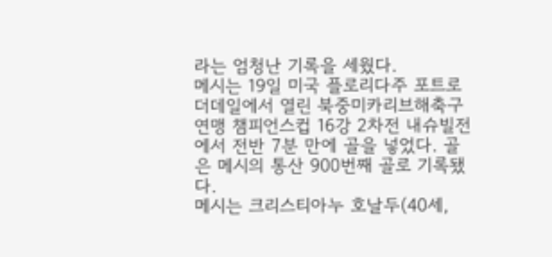라는 엄청난 기록을 세웠다.
메시는 19일 미국 플로리다주 포트로더데일에서 열린 북중미카리브해축구연맹 챔피언스컵 16강 2차전 내슈빌전에서 전반 7분 만에 골을 넣었다. 골은 메시의 통산 900번째 골로 기록됐다.
메시는 크리스티아누 호날두(40세,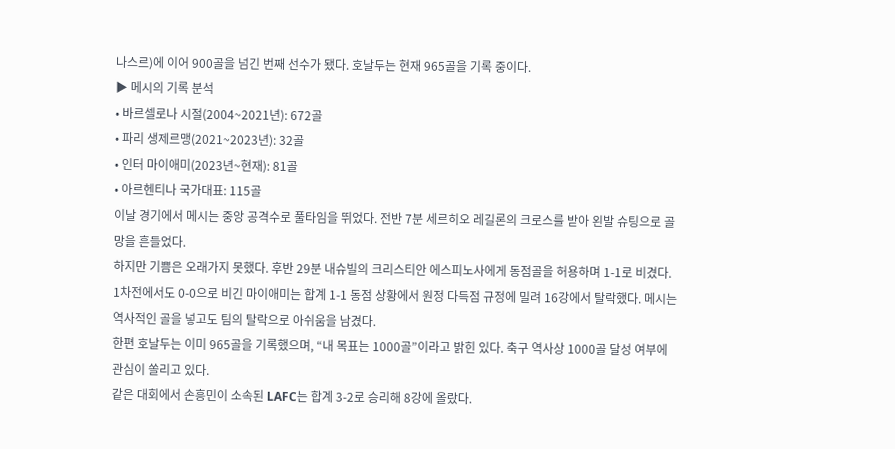나스르)에 이어 900골을 넘긴 번째 선수가 됐다. 호날두는 현재 965골을 기록 중이다.
▶ 메시의 기록 분석
• 바르셀로나 시절(2004~2021년): 672골
• 파리 생제르맹(2021~2023년): 32골
• 인터 마이애미(2023년~현재): 81골
• 아르헨티나 국가대표: 115골
이날 경기에서 메시는 중앙 공격수로 풀타임을 뛰었다. 전반 7분 세르히오 레길론의 크로스를 받아 왼발 슈팅으로 골망을 흔들었다.
하지만 기쁨은 오래가지 못했다. 후반 29분 내슈빌의 크리스티안 에스피노사에게 동점골을 허용하며 1-1로 비겼다.
1차전에서도 0-0으로 비긴 마이애미는 합계 1-1 동점 상황에서 원정 다득점 규정에 밀려 16강에서 탈락했다. 메시는 역사적인 골을 넣고도 팀의 탈락으로 아쉬움을 남겼다.
한편 호날두는 이미 965골을 기록했으며, “내 목표는 1000골”이라고 밝힌 있다. 축구 역사상 1000골 달성 여부에 관심이 쏠리고 있다.
같은 대회에서 손흥민이 소속된 LAFC는 합계 3-2로 승리해 8강에 올랐다.